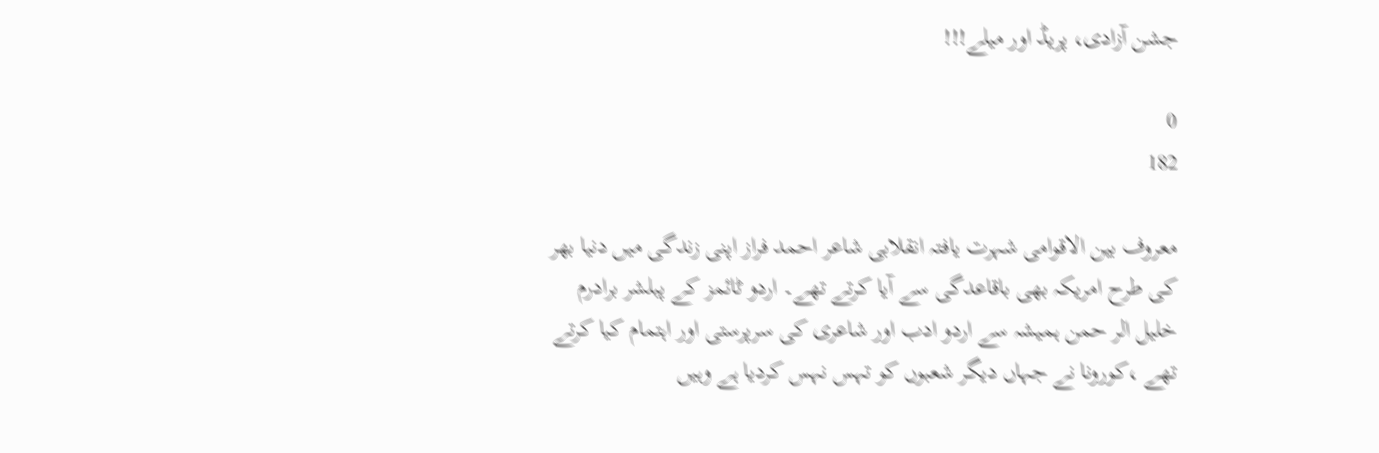جشن آزادی، پریڈ اور میلے!!!

0
182

معروف بین الاقوامی شہرت یافتہ انقلابی شاعر احمد فراز اپنی زندگی میں دنیا بھر کی طرح امریکہ بھی باقاعدگی سے آیا کرتے تھے۔ اردو ٹائمز کے پبلشر برادرم خلیل الر حمن ہمیشہ سے اردو ادب اور شاعری کی سرپرستی اور اہتمام کیا کرتے تھے ،کورونا نے جہاں دیگر شعبوں کو تہس نہس کردیا ہے وہیں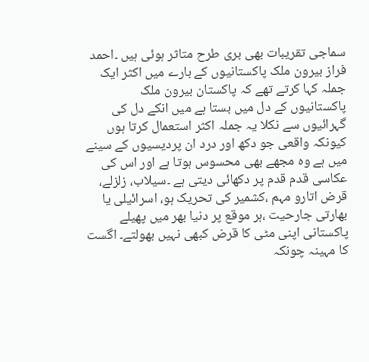سماجی تقریبات بھی بری طرح متاثر ہوئی ہیں ۔احمد فراز بیرون ملک پاکستانیوں کے بارے میں اکثر ایک جملہ کہا کرتے تھے کہ پاکستان بیرون ملک پاکستانیوں کے دل میں بستا ہے میں انکے دل کی گہرائیوں سے نکلا یہ جملہ اکثر استعمال کرتا ہوں کیونکہ واقعی جو دکھ اور درد ان پردیسیوں کے سینے میں ہے وہ مجھے بھی محسوس ہوتا ہے اور اس کی عکاسی قدم قدم پر دکھائی دیتی ہے ۔سیلاب، زلزلے، قرض اتارو مہم ،کشمیر کی تحریک ہو، اسرائیلی یا بھارتی جارحیت ،ہر موقع پر دنیا بھر میں پھیلے پاکستانی اپنی مٹی کا قرض کبھی نہیں بھولتے۔ اگست کا مہینہ چونکہ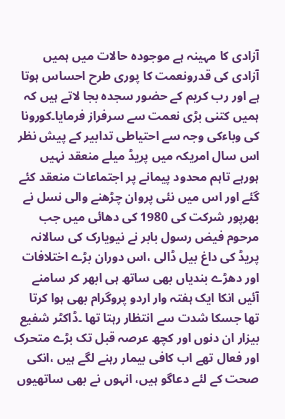آزادی کا مہینہ ہے موجودہ حالات میں ہمیں آزادی کی قدرونعمت کا پوری طرح احساس ہوتا ہے اور رب کریم کے حضور سجدہ بجا لاتے ہیں کہ ہمیں کتنی بڑی نعمت سے سرفراز فرمایا۔کورونا کی وباءکی وجہ سے احتیاطی تدابیر کے پیش نظر اس سال امریکہ میں پریڈ میلے منعقد نہیں ہورہے تاہم محدود پیمانے پر اجتماعات منعقد کئے گئے اور اس میں نئی پروان چڑھنے والی نسل نے بھرپور شرکت کی 1980 کی دھائی میں جب مرحوم فیض رسول بابر نے نیویارک کی سالانہ پریڈ کی داغ بیل ڈالی ،اس دوران بڑے اختلافات اور دھڑے بندیاں بھی ساتھ ہی ابھر کر سامنے آئیں انکا ایک ہفتہ وار اردو پروگرام بھی ہوا کرتا تھا جسکا شدت سے انتظار رہتا تھا ۔ڈاکٹر شفیع بیزار ان دنوں اور کچھ عرصہ قبل تک بڑے متحرک اور فعال تھے اب کافی بیمار رہنے لگے ہیں ،انکی صحت کے لئے دعاگو ہیں، انہوں نے بھی ساتھیوں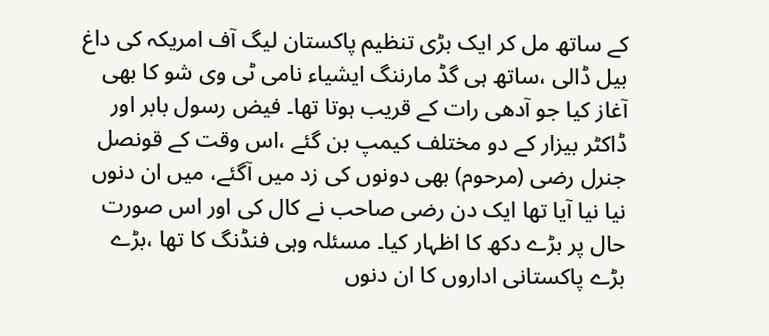کے ساتھ مل کر ایک بڑی تنظیم پاکستان لیگ آف امریکہ کی داغ بیل ڈالی ،ساتھ ہی گڈ مارننگ ایشیاء نامی ٹی وی شو کا بھی آغاز کیا جو آدھی رات کے قریب ہوتا تھا۔ فیض رسول بابر اور ڈاکٹر بیزار کے دو مختلف کیمپ بن گئے ،اس وقت کے قونصل جنرل رضی (مرحوم) بھی دونوں کی زد میں آگئے، میں ان دنوں نیا نیا آیا تھا ایک دن رضی صاحب نے کال کی اور اس صورت حال پر بڑے دکھ کا اظہار کیا۔ مسئلہ وہی فنڈنگ کا تھا ،بڑے بڑے پاکستانی اداروں کا ان دنوں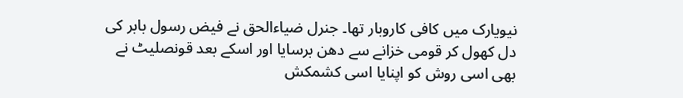نیویارک میں کافی کاروبار تھا۔ جنرل ضیاءالحق نے فیض رسول بابر کی دل کھول کر قومی خزانے سے دھن برسایا اور اسکے بعد قونصلیٹ نے بھی اسی روش کو اپنایا اسی کشمکش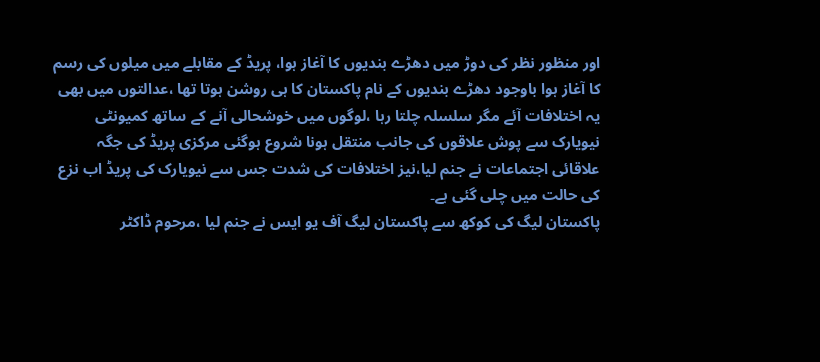اور منظور نظر کی دوڑ میں دھڑے بندیوں کا آغاز ہوا، پریڈ کے مقابلے میں میلوں کی رسم کا آغاز ہوا باوجود دھڑے بندیوں کے نام پاکستان کا ہی روشن ہوتا تھا ،عدالتوں میں بھی یہ اختلافات آئے مگر سلسلہ چلتا رہا ،لوگوں میں خوشحالی آنے کے ساتھ کمیونٹی نیویارک سے پوش علاقوں کی جانب منتقل ہونا شروع ہوگئی مرکزی پریڈ کی جگہ علاقائی اجتماعات نے جنم لیا،نیز اختلافات کی شدت جس سے نیویارک کی پریڈ اب نزع کی حالت میں چلی گئی ہے۔
پاکستان لیگ کی کوکھ سے پاکستان لیگ آف یو ایس نے جنم لیا ،مرحوم ڈاکٹر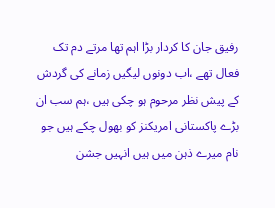رفیق جان کا کردار بڑا اہم تھا مرتے دم تک فعال تھے ،اب دونوں لیگیں زمانے کی گردش کے پیش نظر مرحوم ہو چکی ہیں ،ہم سب ان بڑے پاکستانی امریکنز کو بھول چکے ہیں جو نام میرے ذہن میں ہیں انہیں جشن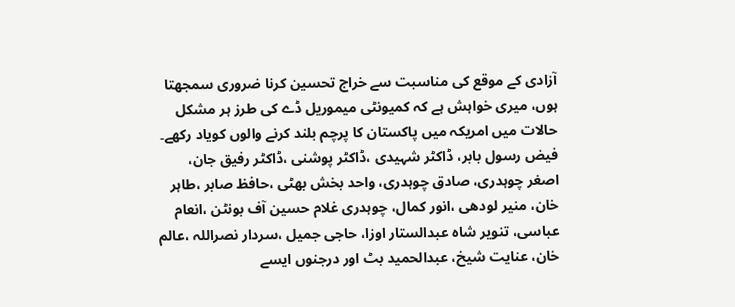آزادی کے موقع کی مناسبت سے خراج تحسین کرنا ضروری سمجھتا ہوں، میری خواہش ہے کہ کمیونٹی میموریل ڈے کی طرز ہر مشکل حالات میں امریکہ میں پاکستان کا پرچم بلند کرنے والوں کویاد رکھے۔
فیض رسول بابر، ڈاکٹر شہیدی ،ڈاکٹر پوشنی ،ڈاکٹر رفیق جان، اصغر چوہدری، صادق چوہدری، واحد بخش بھٹی ،حافظ صابر ،طاہر خان، منیر لودھی ،انور کمال، چوہدری غلام حسین آف بونٹن ،انعام عباسی، تنویر شاہ عبدالستار اوزا، حاجی جمیل ،سردار نصراللہ ،عالم خان، عنایت شیخ، عبدالحمید بٹ اور درجنوں ایسے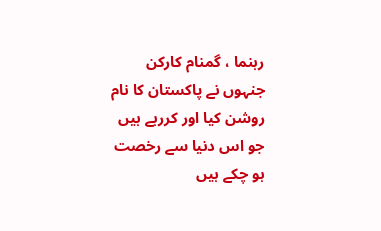رہنما ، گمنام کارکن جنہوں نے پاکستان کا نام روشن کیا اور کررہے ہیں جو اس دنیا سے رخصت ہو چکے ہیں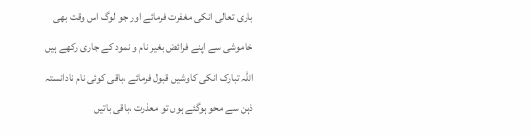باری تعالی انکی مغفرت فرمائے اور جو لوگ اس وقت بھی خاموشی سے اپنے فرائض بغیر نام و نمود کے جاری رکھے ہیں اللہ تبارک انکی کاوشیں قبول فرمائے ،باقی کوئی نام نادانستہ ذہن سے محو ہوگئے ہوں تو معذرت ،باقی باتیں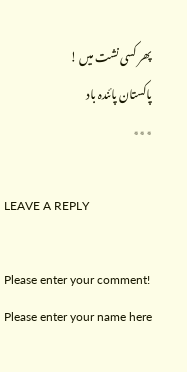پھر کسی نشت میں !
پاکستان پائندہ باد
٭٭٭

LEAVE A REPLY

Please enter your comment!
Please enter your name here